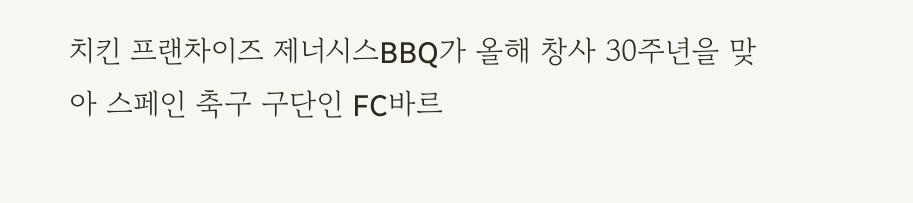치킨 프랜차이즈 제너시스BBQ가 올해 창사 30주년을 맞아 스페인 축구 구단인 FC바르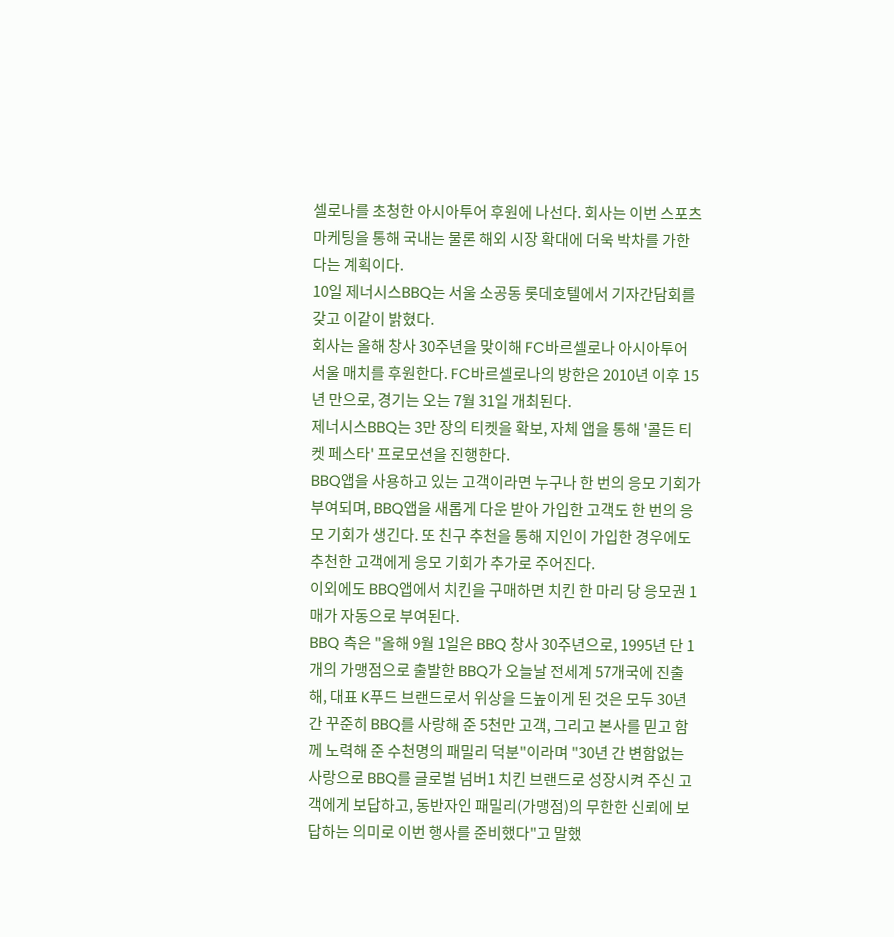셀로나를 초청한 아시아투어 후원에 나선다. 회사는 이번 스포츠 마케팅을 통해 국내는 물론 해외 시장 확대에 더욱 박차를 가한다는 계획이다.
10일 제너시스BBQ는 서울 소공동 롯데호텔에서 기자간담회를 갖고 이같이 밝혔다.
회사는 올해 창사 30주년을 맞이해 FC바르셀로나 아시아투어 서울 매치를 후원한다. FC바르셀로나의 방한은 2010년 이후 15년 만으로, 경기는 오는 7월 31일 개최된다.
제너시스BBQ는 3만 장의 티켓을 확보, 자체 앱을 통해 '콜든 티켓 페스타' 프로모션을 진행한다.
BBQ앱을 사용하고 있는 고객이라면 누구나 한 번의 응모 기회가 부여되며, BBQ앱을 새롭게 다운 받아 가입한 고객도 한 번의 응모 기회가 생긴다. 또 친구 추천을 통해 지인이 가입한 경우에도 추천한 고객에게 응모 기회가 추가로 주어진다.
이외에도 BBQ앱에서 치킨을 구매하면 치킨 한 마리 당 응모권 1매가 자동으로 부여된다.
BBQ 측은 "올해 9월 1일은 BBQ 창사 30주년으로, 1995년 단 1개의 가맹점으로 출발한 BBQ가 오늘날 전세계 57개국에 진출해, 대표 K푸드 브랜드로서 위상을 드높이게 된 것은 모두 30년간 꾸준히 BBQ를 사랑해 준 5천만 고객, 그리고 본사를 믿고 함께 노력해 준 수천명의 패밀리 덕분"이라며 "30년 간 변함없는 사랑으로 BBQ를 글로벌 넘버1 치킨 브랜드로 성장시켜 주신 고객에게 보답하고, 동반자인 패밀리(가맹점)의 무한한 신뢰에 보답하는 의미로 이번 행사를 준비했다"고 말했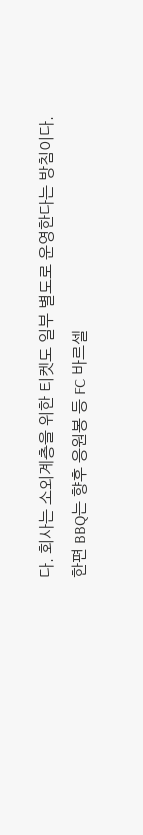다. 회사는 소외계층을 위한 티켓도 일부 별도로 운영한다는 방침이다.
한편 BBQ는 향후 응원봉 등 FC 바르셀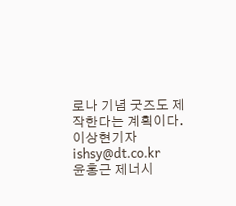로나 기념 굿즈도 제작한다는 계획이다.
이상현기자 ishsy@dt.co.kr
윤홍근 제너시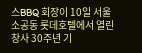스BBQ 회장이 10일 서울 소공동 롯데호텔에서 열린 창사 30주년 기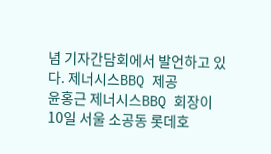념 기자간담회에서 발언하고 있다. 제너시스BBQ 제공
윤홍근 제너시스BBQ 회장이 10일 서울 소공동 롯데호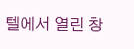텔에서 열린 창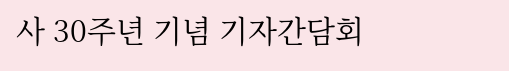사 30주년 기념 기자간담회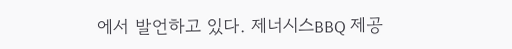에서 발언하고 있다. 제너시스BBQ 제공